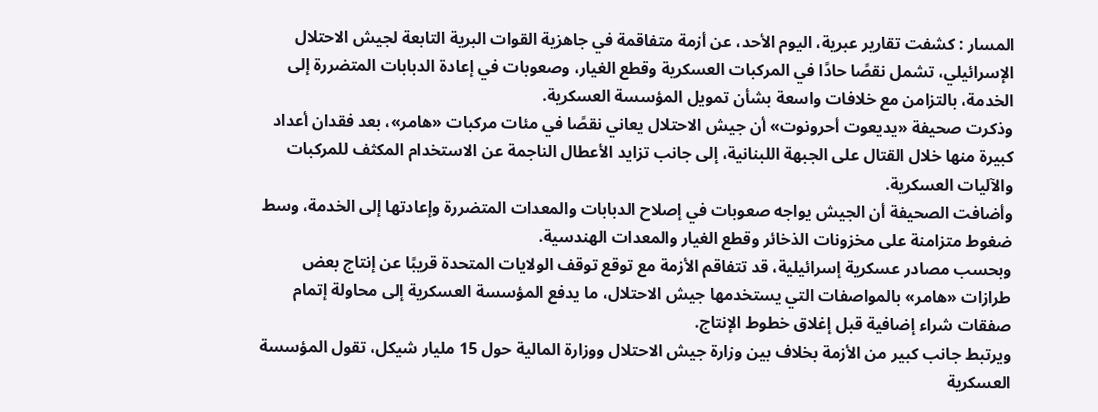المسار : كشفت تقارير عبرية، اليوم الأحد، عن أزمة متفاقمة في جاهزية القوات البرية التابعة لجيش الاحتلال الإسرائيلي، تشمل نقصًا حادًا في المركبات العسكرية وقطع الغيار، وصعوبات في إعادة الدبابات المتضررة إلى الخدمة، بالتزامن مع خلافات واسعة بشأن تمويل المؤسسة العسكرية.
وذكرت صحيفة «يديعوت أحرونوت» أن جيش الاحتلال يعاني نقصًا في مئات مركبات «هامر»، بعد فقدان أعداد كبيرة منها خلال القتال على الجبهة اللبنانية، إلى جانب تزايد الأعطال الناجمة عن الاستخدام المكثف للمركبات والآليات العسكرية.
وأضافت الصحيفة أن الجيش يواجه صعوبات في إصلاح الدبابات والمعدات المتضررة وإعادتها إلى الخدمة، وسط ضغوط متزامنة على مخزونات الذخائر وقطع الغيار والمعدات الهندسية.
وبحسب مصادر عسكرية إسرائيلية، قد تتفاقم الأزمة مع توقع توقف الولايات المتحدة قريبًا عن إنتاج بعض طرازات «هامر» بالمواصفات التي يستخدمها جيش الاحتلال، ما يدفع المؤسسة العسكرية إلى محاولة إتمام صفقات شراء إضافية قبل إغلاق خطوط الإنتاج.
ويرتبط جانب كبير من الأزمة بخلاف بين وزارة جيش الاحتلال ووزارة المالية حول 15 مليار شيكل، تقول المؤسسة العسكرية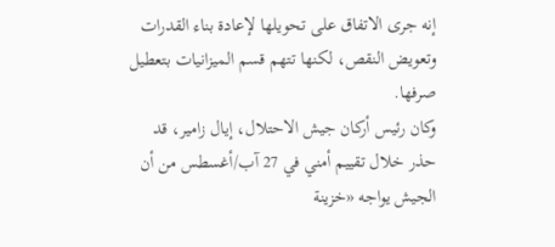إنه جرى الاتفاق على تحويلها لإعادة بناء القدرات وتعويض النقص، لكنها تتهم قسم الميزانيات بتعطيل صرفها.
وكان رئيس أركان جيش الاحتلال، إيال زامير، قد حذر خلال تقييم أمني في 27 آب/أغسطس من أن الجيش يواجه «خزينة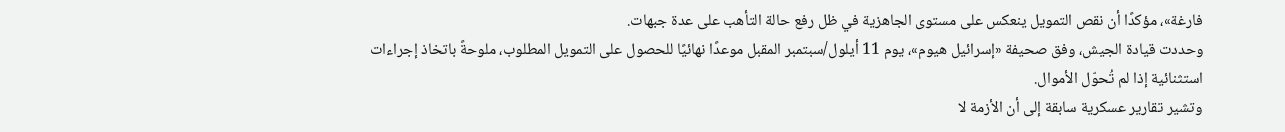فارغة»، مؤكدًا أن نقص التمويل ينعكس على مستوى الجاهزية في ظل رفع حالة التأهب على عدة جبهات.
وحددت قيادة الجيش، وفق صحيفة «إسرائيل هيوم»، يوم 11 أيلول/سبتمبر المقبل موعدًا نهائيًا للحصول على التمويل المطلوب، ملوحةً باتخاذ إجراءات استثنائية إذا لم تُحوّل الأموال.
وتشير تقارير عسكرية سابقة إلى أن الأزمة لا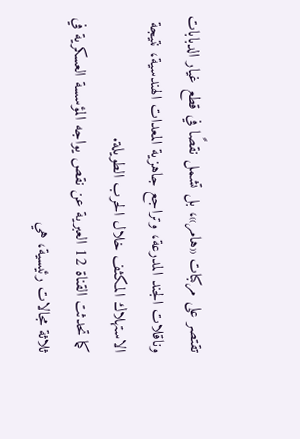تقتصر على مركبات «هامر»، بل تشمل نقصًا في قطع غيار الدبابات وناقلات الجند المدرعة، وتراجع جاهزية المعدات الهندسية، نتيجة الاستهلاك المكثف خلال الحرب الطويلة.
كما تحدثت القناة 12 العبرية عن نقص يواجه المؤسسة العسكرية في ثلاثة مجالات رئيسية، هي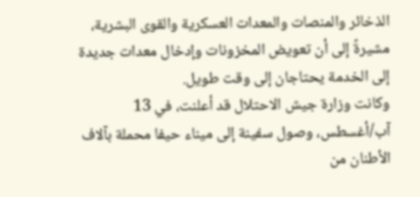الذخائر والمنصات والمعدات العسكرية والقوى البشرية، مشيرةً إلى أن تعويض المخزونات وإدخال معدات جديدة إلى الخدمة يحتاجان إلى وقت طويل.
وكانت وزارة جيش الاحتلال قد أعلنت، في 13 آب/أغسطس، وصول سفينة إلى ميناء حيفا محملة بآلاف الأطنان من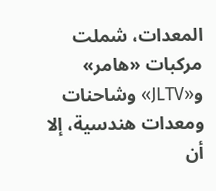المعدات، شملت مركبات «هامر» و«JLTV» وشاحنات ومعدات هندسية، إلا أن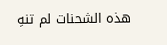هذه الشحنات لم تنهِ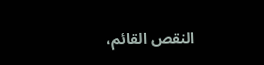النقص القائم،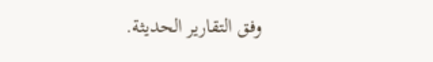وفق التقارير الحديثة.